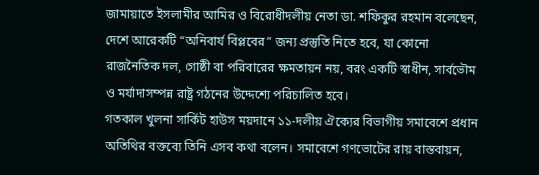জামায়াতে ইসলামীর আমির ও বিরোধীদলীয় নেতা ডা. শফিকুর রহমান বলেছেন, দেশে আরেকটি “অনিবার্য বিপ্লবের” জন্য প্রস্তুতি নিতে হবে, যা কোনো রাজনৈতিক দল, গোষ্ঠী বা পরিবারের ক্ষমতায়ন নয়, বরং একটি স্বাধীন, সার্বভৌম ও মর্যাদাসম্পন্ন রাষ্ট্র গঠনের উদ্দেশ্যে পরিচালিত হবে।
গতকাল খুলনা সার্কিট হাউস ময়দানে ১১-দলীয় ঐক্যের বিভাগীয় সমাবেশে প্রধান অতিথির বক্তব্যে তিনি এসব কথা বলেন। সমাবেশে গণভোটের রায় বাস্তবায়ন,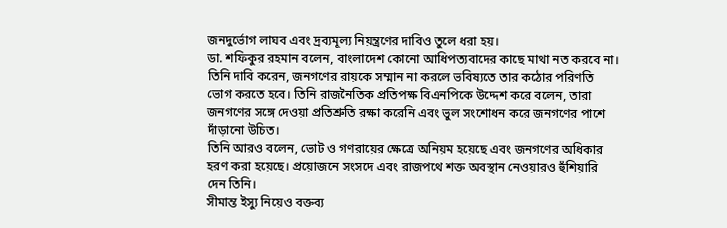জনদুর্ভোগ লাঘব এবং দ্রব্যমূল্য নিয়ন্ত্রণের দাবিও তুলে ধরা হয়।
ডা. শফিকুর রহমান বলেন, বাংলাদেশ কোনো আধিপত্যবাদের কাছে মাথা নত করবে না। তিনি দাবি করেন, জনগণের রায়কে সম্মান না করলে ভবিষ্যতে তার কঠোর পরিণতি ভোগ করতে হবে। তিনি রাজনৈতিক প্রতিপক্ষ বিএনপিকে উদ্দেশ করে বলেন, তারা জনগণের সঙ্গে দেওয়া প্রতিশ্রুতি রক্ষা করেনি এবং ভুল সংশোধন করে জনগণের পাশে দাঁড়ানো উচিত।
তিনি আরও বলেন, ভোট ও গণরায়ের ক্ষেত্রে অনিয়ম হয়েছে এবং জনগণের অধিকার হরণ করা হয়েছে। প্রয়োজনে সংসদে এবং রাজপথে শক্ত অবস্থান নেওয়ারও হুঁশিয়ারি দেন তিনি।
সীমান্ত ইস্যু নিয়েও বক্তব্য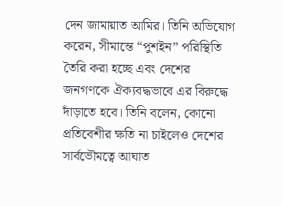দেন জামায়াত আমির। তিনি অভিযোগ করেন, সীমান্তে “পুশইন” পরিস্থিতি তৈরি করা হচ্ছে এবং দেশের জনগণকে ঐক্যবদ্ধভাবে এর বিরুদ্ধে দাঁড়াতে হবে। তিনি বলেন, কোনো প্রতিবেশীর ক্ষতি না চাইলেও দেশের সার্বভৌমত্বে আঘাত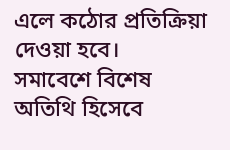এলে কঠোর প্রতিক্রিয়া দেওয়া হবে।
সমাবেশে বিশেষ অতিথি হিসেবে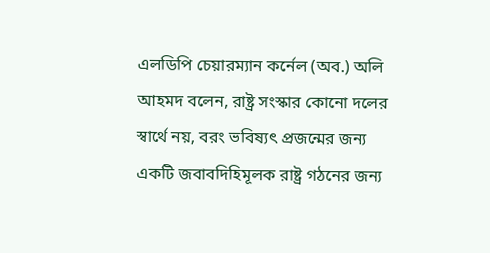এলডিপি চেয়ারম্যান কর্নেল (অব.) অলি আহমদ বলেন, রাষ্ট্র সংস্কার কোনো দলের স্বার্থে নয়, বরং ভবিষ্যৎ প্রজন্মের জন্য একটি জবাবদিহিমূলক রাষ্ট্র গঠনের জন্য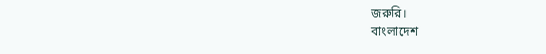জরুরি।
বাংলাদেশ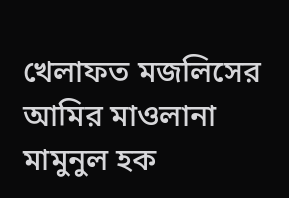খেলাফত মজলিসের আমির মাওলানা মামুনুল হক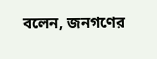বলেন, জনগণের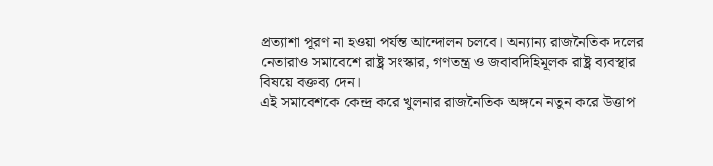প্রত্যাশা পূরণ না হওয়া পর্যন্ত আন্দোলন চলবে। অন্যান্য রাজনৈতিক দলের নেতারাও সমাবেশে রাষ্ট্র সংস্কার, গণতন্ত্র ও জবাবদিহিমূলক রাষ্ট্র ব্যবস্থার বিষয়ে বক্তব্য দেন।
এই সমাবেশকে কেন্দ্র করে খুলনার রাজনৈতিক অঙ্গনে নতুন করে উত্তাপ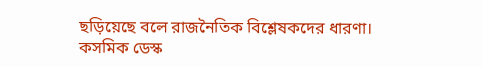ছড়িয়েছে বলে রাজনৈতিক বিশ্লেষকদের ধারণা।
কসমিক ডেস্ক